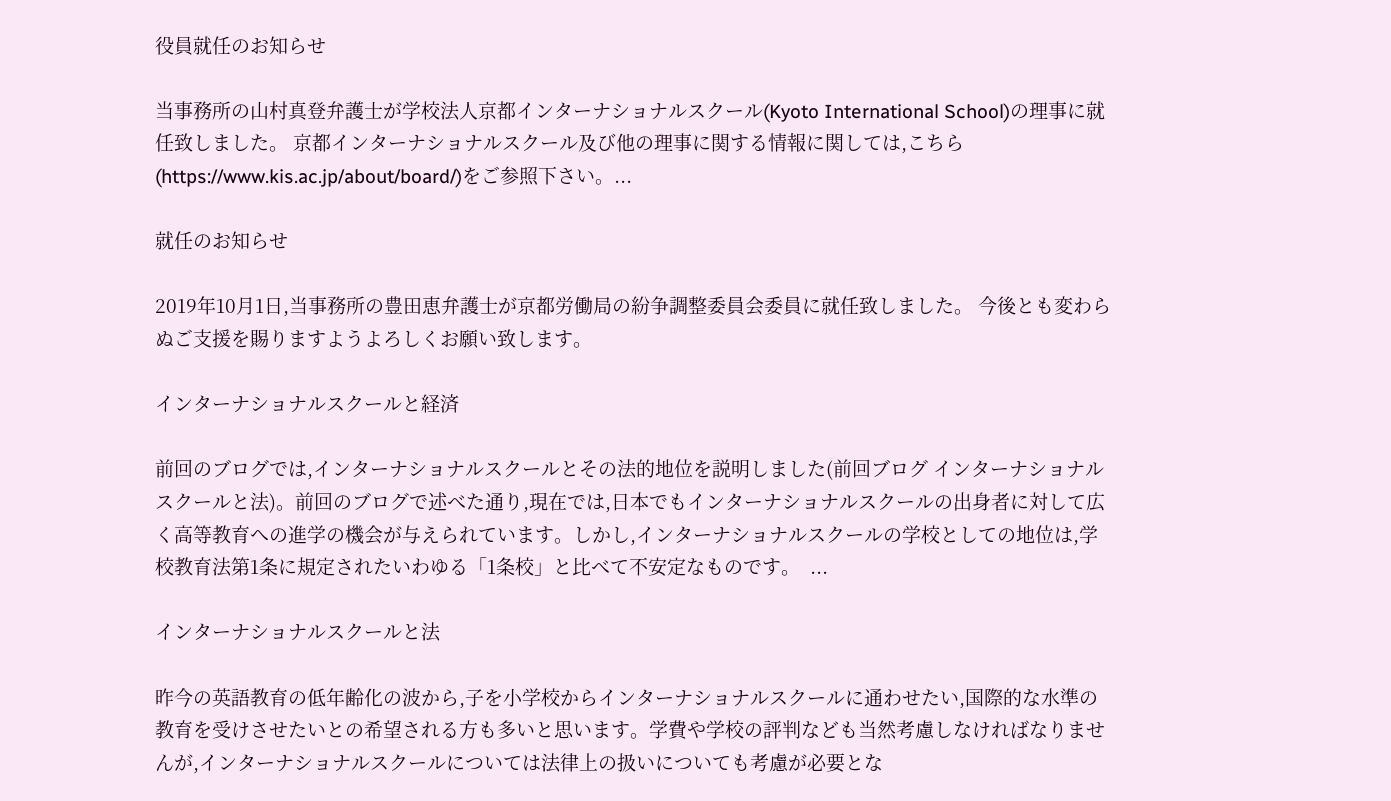役員就任のお知らせ

当事務所の山村真登弁護士が学校法人京都インターナショナルスクール(Kyoto International School)の理事に就任致しました。 京都インターナショナルスクール及び他の理事に関する情報に関しては,こちら(https://www.kis.ac.jp/about/board/)をご参照下さい。...

就任のお知らせ

2019年10月1日,当事務所の豊田恵弁護士が京都労働局の紛争調整委員会委員に就任致しました。 今後とも変わらぬご支援を賜りますようよろしくお願い致します。

インターナショナルスクールと経済

前回のブログでは,インターナショナルスクールとその法的地位を説明しました(前回ブログ インターナショナルスクールと法)。前回のブログで述べた通り,現在では,日本でもインターナショナルスクールの出身者に対して広く高等教育への進学の機会が与えられています。しかし,インターナショナルスクールの学校としての地位は,学校教育法第1条に規定されたいわゆる「1条校」と比べて不安定なものです。  ...

インターナショナルスクールと法

昨今の英語教育の低年齢化の波から,子を小学校からインターナショナルスクールに通わせたい,国際的な水準の教育を受けさせたいとの希望される方も多いと思います。学費や学校の評判なども当然考慮しなければなりませんが,インターナショナルスクールについては法律上の扱いについても考慮が必要とな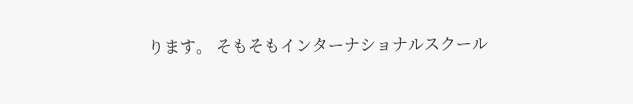ります。 そもそもインターナショナルスクール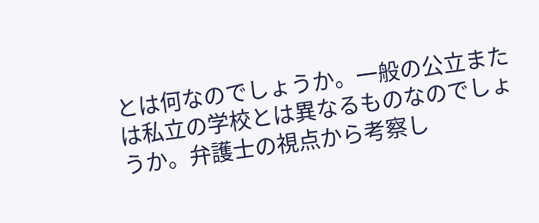とは何なのでしょうか。一般の公立または私立の学校とは異なるものなのでしょうか。弁護士の視点から考察し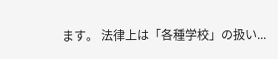ます。 法律上は「各種学校」の扱い...